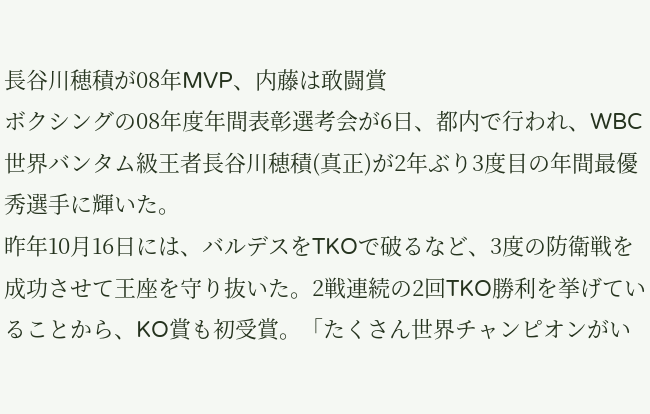長谷川穂積が08年MVP、内藤は敢闘賞
ボクシングの08年度年間表彰選考会が6日、都内で行われ、WBC世界バンタム級王者長谷川穂積(真正)が2年ぶり3度目の年間最優秀選手に輝いた。
昨年10月16日には、バルデスをTKOで破るなど、3度の防衛戦を成功させて王座を守り抜いた。2戦連続の2回TKO勝利を挙げていることから、KO賞も初受賞。「たくさん世界チャンピオンがい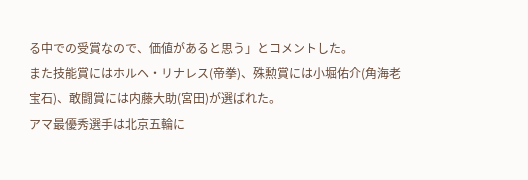る中での受賞なので、価値があると思う」とコメントした。
また技能賞にはホルヘ・リナレス(帝拳)、殊勲賞には小堀佑介(角海老宝石)、敢闘賞には内藤大助(宮田)が選ばれた。
アマ最優秀選手は北京五輪に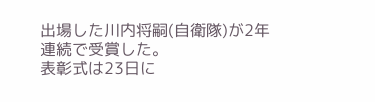出場した川内将嗣(自衛隊)が2年連続で受賞した。
表彰式は23日に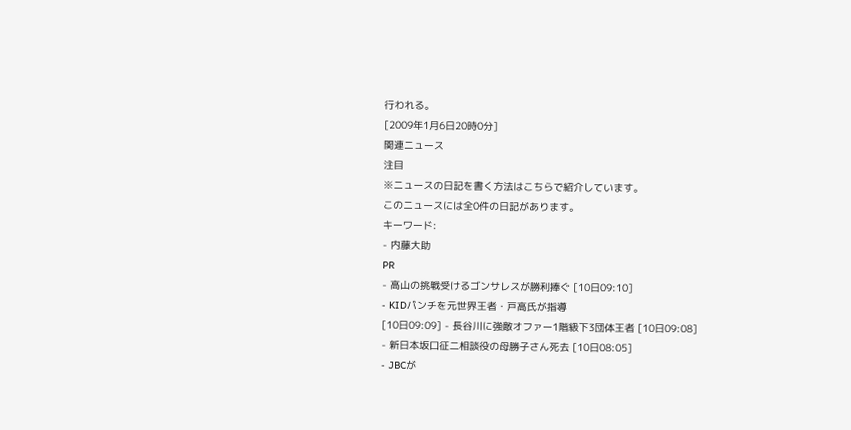行われる。
[2009年1月6日20時0分]
関連ニュース
注目
※ニュースの日記を書く方法はこちらで紹介しています。
このニュースには全0件の日記があります。
キーワード:
- 内藤大助
PR
- 高山の挑戦受けるゴンサレスが勝利捧ぐ [10日09:10]
- KIDパンチを元世界王者・戸高氏が指導
[10日09:09] - 長谷川に強敵オファー1階級下3団体王者 [10日09:08]
- 新日本坂口征二相談役の母勝子さん死去 [10日08:05]
- JBCが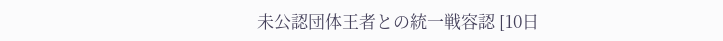未公認団体王者との統一戦容認 [10日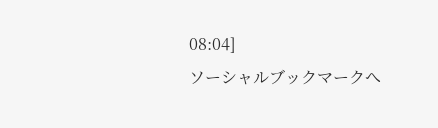08:04]
ソーシャルブックマークへ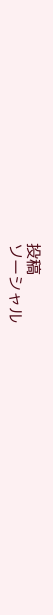投稿
ソーシャル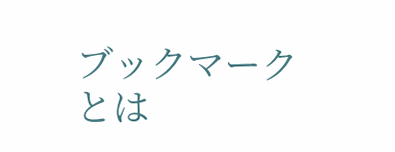ブックマークとは